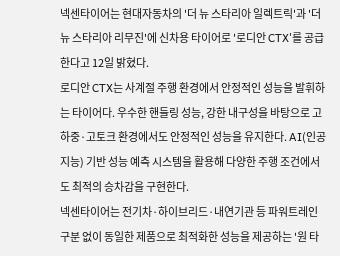넥센타이어는 현대자동차의 '더 뉴 스타리아 일렉트릭'과 '더 뉴 스타리아 리무진'에 신차용 타이어로 '로디안 CTX'를 공급한다고 12일 밝혔다.
로디안 CTX는 사계절 주행 환경에서 안정적인 성능을 발휘하는 타이어다. 우수한 핸들링 성능, 강한 내구성을 바탕으로 고하중·고토크 환경에서도 안정적인 성능을 유지한다. AI(인공지능) 기반 성능 예측 시스템을 활용해 다양한 주행 조건에서도 최적의 승차감을 구현한다.
넥센타이어는 전기차·하이브리드·내연기관 등 파워트레인 구분 없이 동일한 제품으로 최적화한 성능을 제공하는 '원 타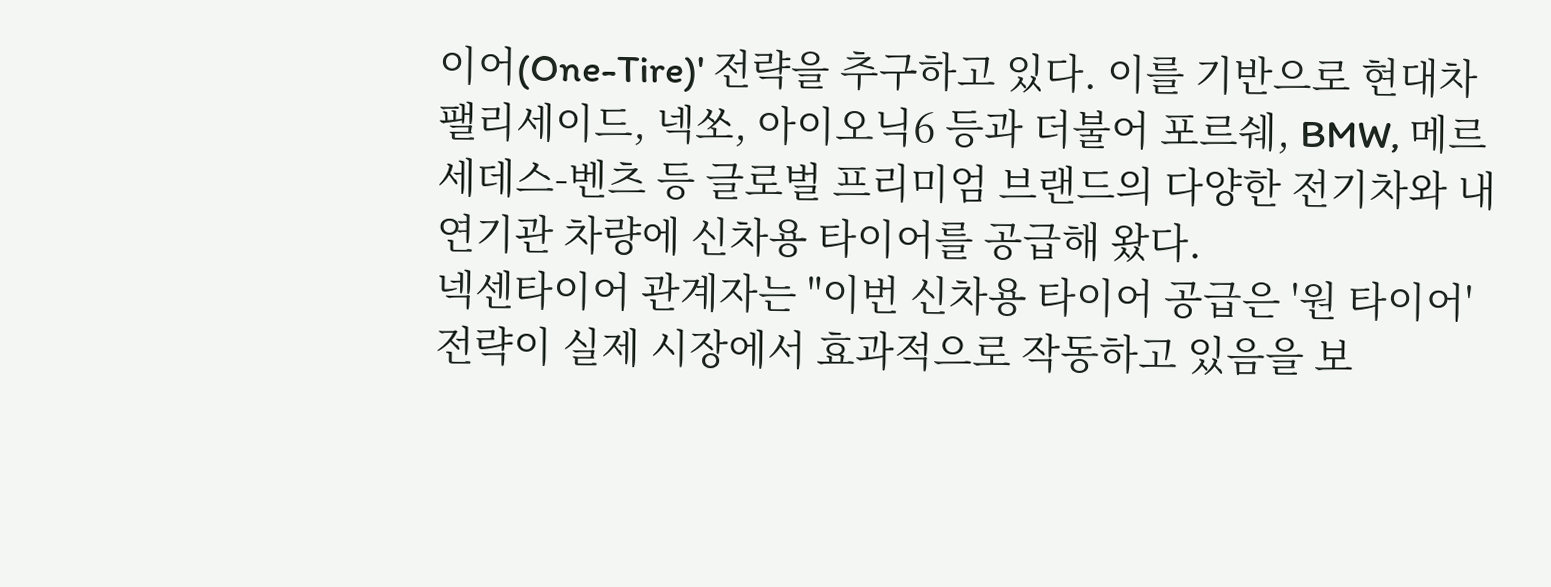이어(One-Tire)' 전략을 추구하고 있다. 이를 기반으로 현대차 팰리세이드, 넥쏘, 아이오닉6 등과 더불어 포르쉐, BMW, 메르세데스-벤츠 등 글로벌 프리미엄 브랜드의 다양한 전기차와 내연기관 차량에 신차용 타이어를 공급해 왔다.
넥센타이어 관계자는 "이번 신차용 타이어 공급은 '원 타이어' 전략이 실제 시장에서 효과적으로 작동하고 있음을 보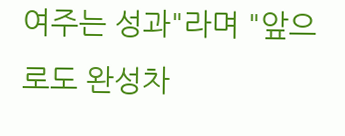여주는 성과"라며 "앞으로도 완성차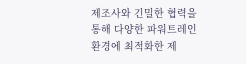제조사와 긴밀한 협력을 통해 다양한 파워트레인 환경에 최적화한 제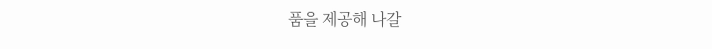품을 제공해 나갈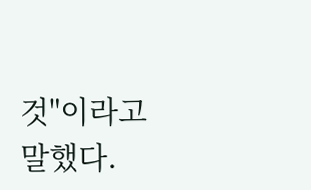것"이라고 말했다.